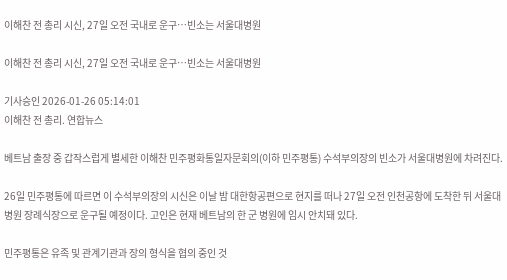이해찬 전 총리 시신, 27일 오전 국내로 운구…빈소는 서울대병원

이해찬 전 총리 시신, 27일 오전 국내로 운구…빈소는 서울대병원

기사승인 2026-01-26 05:14:01
이해찬 전 총리. 연합뉴스

베트남 출장 중 갑작스럽게 별세한 이해찬 민주평화통일자문회의(이하 민주평통) 수석부의장의 빈소가 서울대병원에 차려진다.

26일 민주평통에 따르면 이 수석부의장의 시신은 이날 밤 대한항공편으로 현지를 떠나 27일 오전 인천공항에 도착한 뒤 서울대병원 장례식장으로 운구될 예정이다. 고인은 현재 베트남의 한 군 병원에 임시 안치돼 있다.

민주평통은 유족 및 관계기관과 장의 형식을 협의 중인 것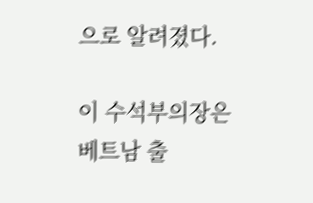으로 알려졌다.

이 수석부의장은 베트남 출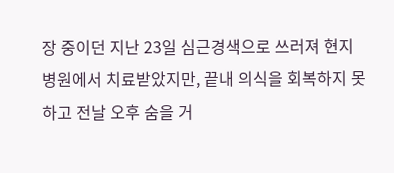장 중이던 지난 23일 심근경색으로 쓰러져 현지 병원에서 치료받았지만, 끝내 의식을 회복하지 못하고 전날 오후 숨을 거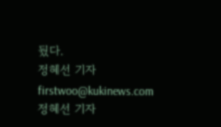뒀다.
정혜선 기자
firstwoo@kukinews.com
정혜선 기자